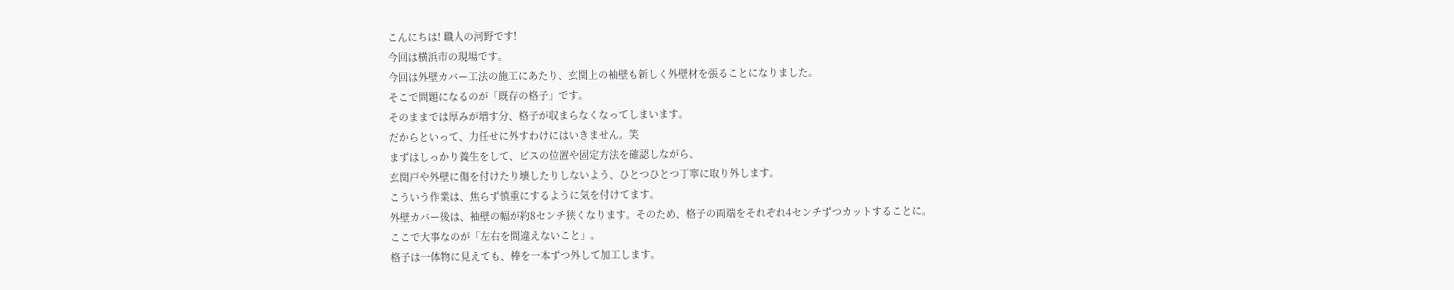こんにちは! 職人の河野です!
今回は横浜市の現場です。
今回は外壁カバー工法の施工にあたり、玄関上の袖壁も新しく外壁材を張ることになりました。
そこで問題になるのが「既存の格子」です。
そのままでは厚みが増す分、格子が収まらなくなってしまいます。
だからといって、力任せに外すわけにはいきません。笑
まずはしっかり養生をして、ビスの位置や固定方法を確認しながら、
玄関戸や外壁に傷を付けたり壊したりしないよう、ひとつひとつ丁寧に取り外します。
こういう作業は、焦らず慎重にするように気を付けてます。
外壁カバー後は、袖壁の幅が約8センチ狭くなります。そのため、格子の両端をそれぞれ4センチずつカットすることに。
ここで大事なのが「左右を間違えないこと」。
格子は一体物に見えても、棒を一本ずつ外して加工します。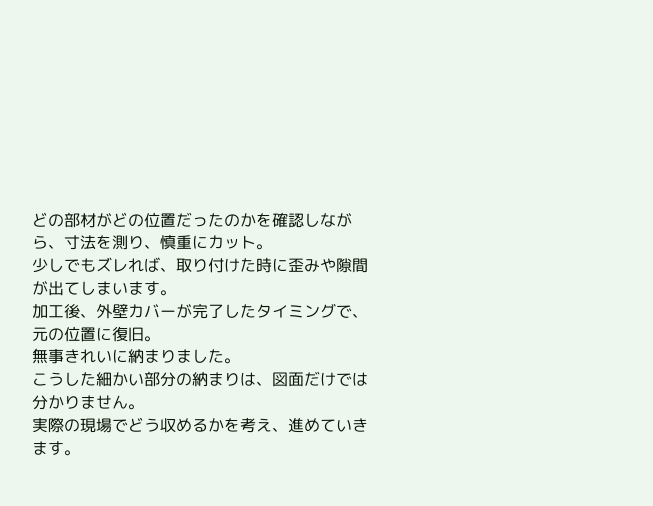どの部材がどの位置だったのかを確認しながら、寸法を測り、慎重にカット。
少しでもズレれば、取り付けた時に歪みや隙間が出てしまいます。
加工後、外壁カバーが完了したタイミングで、元の位置に復旧。
無事きれいに納まりました。
こうした細かい部分の納まりは、図面だけでは分かりません。
実際の現場でどう収めるかを考え、進めていきます。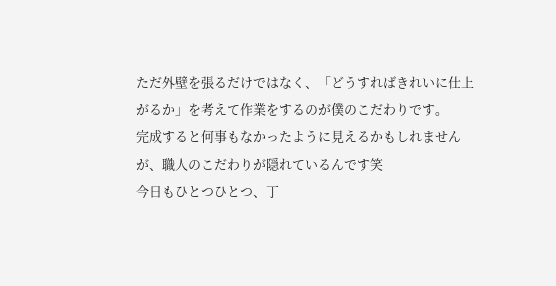ただ外壁を張るだけではなく、「どうすればきれいに仕上がるか」を考えて作業をするのが僕のこだわりです。
完成すると何事もなかったように見えるかもしれませんが、職人のこだわりが隠れているんです笑
今日もひとつひとつ、丁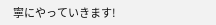寧にやっていきます!